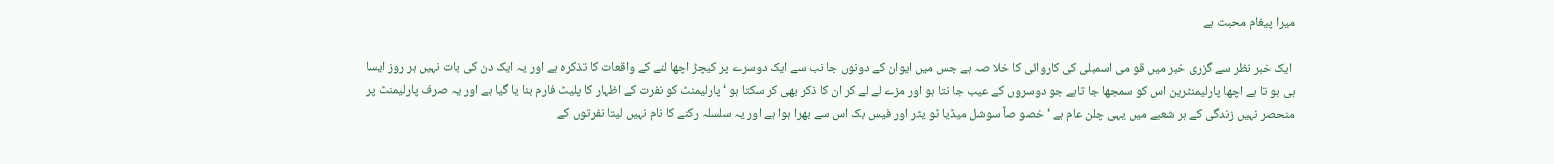میرا پیغام محبت ہے

 ایک خبر نظر سے گزری خبر میں قو می اسمبلی کی کاروائی کا خلا صہ ہے جس میں ایوان کے دونوں جا نب سے ایک دوسرے پر کیچڑ اچھا لنے کے واقعات کا تذکرہ ہے اور یہ ایک دن کی بات نہیں ہر روز ایسا ہی ہو تا ہے اچھا پارلیمنٹرین اس کو سمجھا جا تاہے جو دوسروں کے عیب جا نتا ہو اور مزے لے لے کر ان کا ذکر بھی کر سکتا ہو ‘ پارلیمنٹ کو نفرت کے اظہار کا پلیٹ فارم بنا یا گیا ہے اور یہ صرف پارلیمنٹ پر منحصر نہیں زندگی کے ہر شعبے میں یہی چلن عام ہے ‘ خصو صاً سوشل میڈیا ٹو یٹر اور فیس بک اس سے بھرا ہوا ہے اور یہ سلسلہ رکنے کا نام نہیں لیتا نفرتوں کے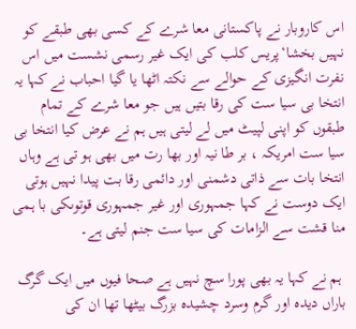اس کاروبار نے پاکستانی معا شرے کے کسی بھی طبقے کو نہیں بخشا‘پریس کلب کی ایک غیر رسمی نشست میں اس نفرت انگیزی کے حوالے سے نکتہ اٹھا یا گیا احباب نے کہا یہ انتخا بی سیا ست کی رقا بتیں ہیں جو معا شرے کے تمام طبقوں کو اپنی لپیٹ میں لے لیتی ہیں ہم نے عرض کیا انتخا بی سیا ست امریکہ ، بر طا نیہ اور بھا رت میں بھی ہو تی ہے وہاں انتخا بات سے ذاتی دشمنی اور دائمی رقا بت پیدا نہیں ہوتی ایک دوست نے کہا جمہوری اور غیر جمہوری قوتوںکی با ہمی منا قشت سے الزامات کی سیا ست جنم لیتی ہے۔

 ہم نے کہا یہ بھی پورا سچ نہیں ہے صحا فیوں میں ایک گرگ باراں دیدہ اور گرم وسرد چشیدہ بزرگ بیٹھا تھا ان کی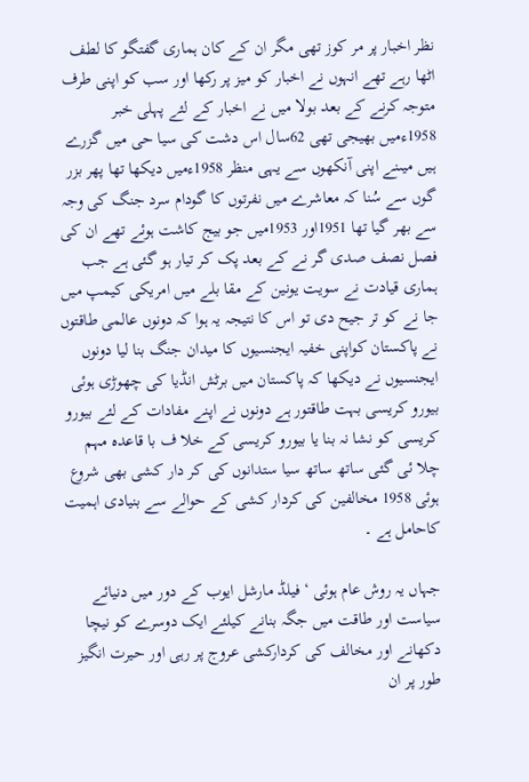نظر اخبار پر مر کوز تھی مگر ان کے کان ہماری گفتگو کا لطف اٹھا رہے تھے انہوں نے اخبار کو میز پر رکھا اور سب کو اپنی طرف متوجہ کرنے کے بعد بولا میں نے اخبار کے لئے پہلی خبر 1958ءمیں بھیجی تھی 62سال اس دشت کی سیا حی میں گزرے ہیں میںنے اپنی آنکھوں سے یہی منظر 1958ءمیں دیکھا تھا پھر بزر گوں سے سُنا کہ معاشرے میں نفرتوں کا گودام سرد جنگ کی وجہ سے بھر گیا تھا 1951اور 1953میں جو بیج کاشت ہوئے تھے ان کی فصل نصف صدی گر نے کے بعد پک کر تیار ہو گئی ہے جب ہماری قیادت نے سویت یونین کے مقا بلے میں امریکی کیمپ میں جا نے کو تر جیح دی تو اس کا نتیجہ یہ ہوا کہ دونوں عالمی طاقتوں نے پاکستان کواپنی خفیہ ایجنسیوں کا میدان جنگ بنا لیا دونوں ایجنسیوں نے دیکھا کہ پاکستان میں برٹش انڈیا کی چھوڑی ہوئی بیورو کریسی بہت طاقتور ہے دونوں نے اپنے مفادات کے لئے بیورو کریسی کو نشا نہ بنا یا بیورو کریسی کے خلا ف با قاعدہ مہم چلا ئی گئی ساتھ ساتھ سیا ستدانوں کی کر دار کشی بھی شروع ہوئی 1958 مخالفین کی کردار کشی کے حوالے سے بنیادی اہمیت کاحامل ہے ۔

جہاں یہ روش عام ہوئی ‘ فیلڈ مارشل ایوب کے دور میں دنیائے سیاست اور طاقت میں جگہ بنانے کیلئے ایک دوسرے کو نیچا دکھانے اور مخالف کی کردارکشی عروج پر رہی اور حیرت انگیز طور پر ان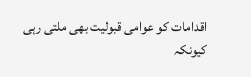اقدامات کو عوامی قبولیت بھی ملتی رہی کیونکہ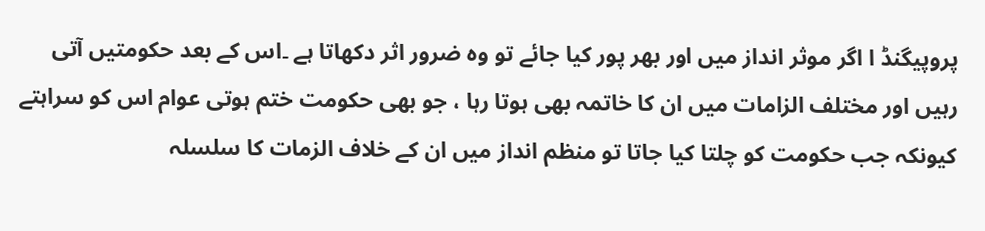پروپیگنڈ ا اگر موثر انداز میں اور بھر پور کیا جائے تو وہ ضرور اثر دکھاتا ہے ۔اس کے بعد حکومتیں آتی رہیں اور مختلف الزامات میں ان کا خاتمہ بھی ہوتا رہا ، جو بھی حکومت ختم ہوتی عوام اس کو سراہتے کیونکہ جب حکومت کو چلتا کیا جاتا تو منظم انداز میں ان کے خلاف الزمات کا سلسلہ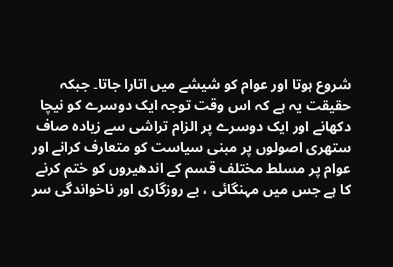شروع ہوتا اور عوام کو شیشے میں اتارا جاتا۔ جبکہ حقیقت یہ ہے کہ اس وقت توجہ ایک دوسرے کو نیچا دکھانے اور ایک دوسرے پر الزام تراشی سے زیادہ صاف ستھری اصولوں پر مبنی سیاست کو متعارف کرانے اور عوام پر مسلط مختلف قسم کے اندھیروں کو ختم کرنے کا ہے جس میں مہنگائی ، بے روزگاری اور ناخواندگی سر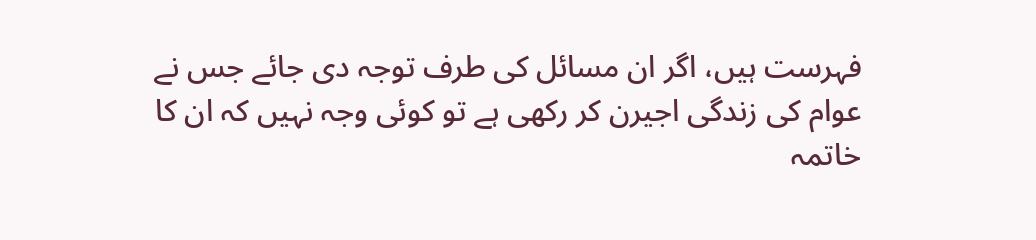فہرست ہیں، اگر ان مسائل کی طرف توجہ دی جائے جس نے عوام کی زندگی اجیرن کر رکھی ہے تو کوئی وجہ نہیں کہ ان کا خاتمہ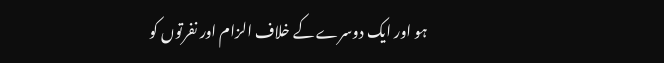ہو اور ایک دوسرے کے خلاف الزام اور نفرتوں کو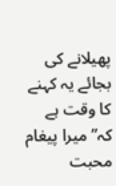پھیلانے کی بجائے یہ کہنے کا وقت ہے کہ”میرا پیغام محبت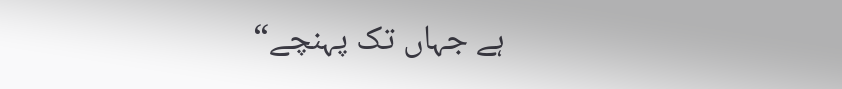ہے جہاں تک پہنچے“